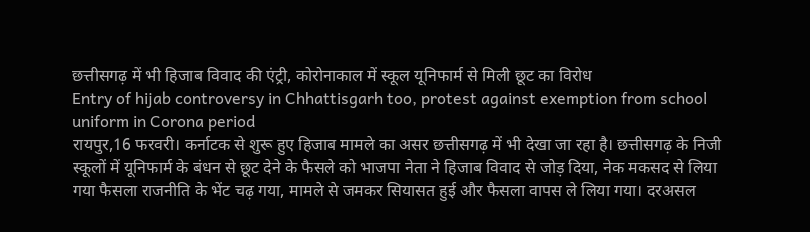छत्तीसगढ़ में भी हिजाब विवाद की एंट्री, कोरोनाकाल में स्कूल यूनिफार्म से मिली छूट का विरोध
Entry of hijab controversy in Chhattisgarh too, protest against exemption from school uniform in Corona period
रायपुर,16 फरवरी। कर्नाटक से शुरू हुए हिजाब मामले का असर छत्तीसगढ़ में भी देखा जा रहा है। छत्तीसगढ़ के निजी स्कूलों में यूनिफार्म के बंधन से छूट देने के फैसले को भाजपा नेता ने हिजाब विवाद से जोड़ दिया, नेक मकसद से लिया गया फैसला राजनीति के भेंट चढ़ गया, मामले से जमकर सियासत हुई और फैसला वापस ले लिया गया। दरअसल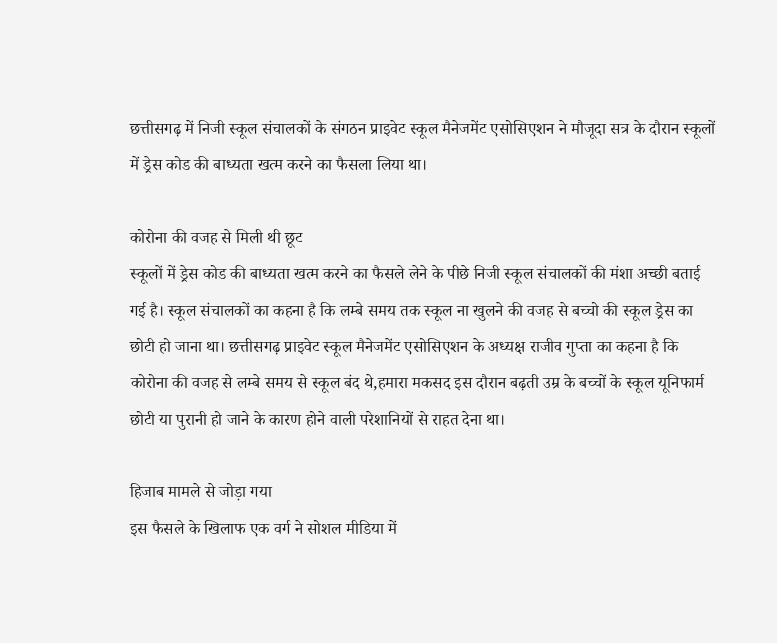छत्तीसगढ़ में निजी स्कूल संचालकों के संगठन प्राइवेट स्कूल मैनेजमेंट एसोसिएशन ने मौजूदा सत्र के दौरान स्कूलों में ड्रेस कोड की बाध्यता खत्म करने का फैसला लिया था।

कोरोना की वजह से मिली थी छूट
स्कूलों में ड्रेस कोड की बाध्यता खत्म करने का फैसले लेने के पीछे निजी स्कूल संचालकों की मंशा अच्छी बताई गई है। स्कूल संचालकों का कहना है कि लम्बे समय तक स्कूल ना खुलने की वजह से बच्चो की स्कूल ड्रेस का छोटी हो जाना था। छत्तीसगढ़ प्राइवेट स्कूल मैनेजमेंट एसोसिएशन के अध्यक्ष राजीव गुप्ता का कहना है कि कोरोना की वजह से लम्बे समय से स्कूल बंद थे,हमारा मकसद इस दौरान बढ़ती उम्र के बच्चों के स्कूल यूनिफार्म छोटी या पुरानी हो जाने के कारण होने वाली परेशानियों से राहत देना था।

हिजाब मामले से जोड़ा गया
इस फैसले के खिलाफ एक वर्ग ने सोशल मीडिया में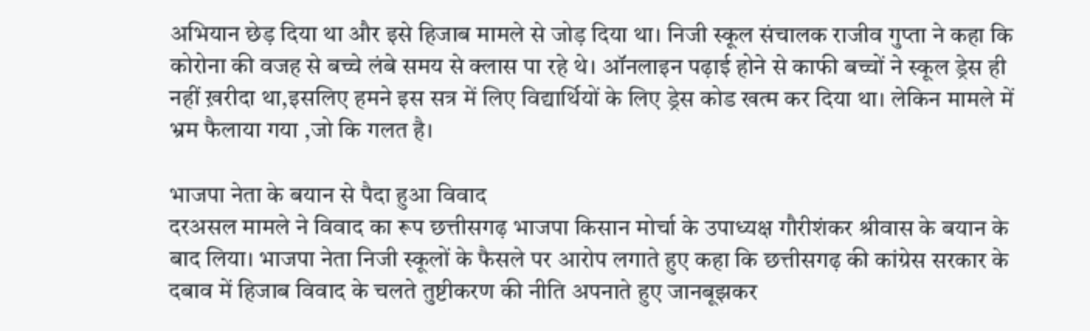अभियान छेड़ दिया था और इसे हिजाब मामले से जोड़ दिया था। निजी स्कूल संचालक राजीव गुप्ता ने कहा कि कोरोना की वजह से बच्चे लंबे समय से क्लास पा रहे थे। ऑनलाइन पढ़ाई होने से काफी बच्चों ने स्कूल ड्रेस ही नहीं ख़रीदा था,इसलिए हमने इस सत्र में लिए विद्यार्थियों के लिए ड्रेस कोड खत्म कर दिया था। लेकिन मामले में भ्रम फैलाया गया ,जो कि गलत है।

भाजपा नेता के बयान से पैदा हुआ विवाद
दरअसल मामले ने विवाद का रूप छत्तीसगढ़ भाजपा किसान मोर्चा के उपाध्यक्ष गौरीशंकर श्रीवास के बयान के बाद लिया। भाजपा नेता निजी स्कूलों के फैसले पर आरोप लगाते हुए कहा कि छत्तीसगढ़ की कांग्रेस सरकार के दबाव में हिजाब विवाद के चलते तुष्टीकरण की नीति अपनाते हुए जानबूझकर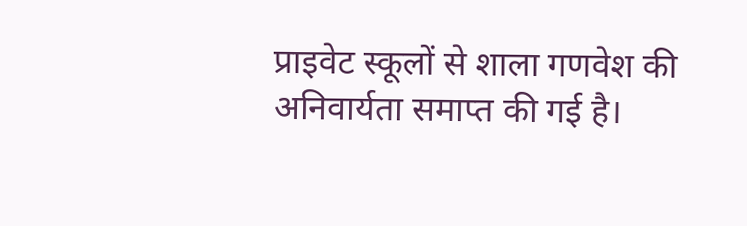प्राइवेट स्कूलों से शाला गणवेश की अनिवार्यता समाप्त की गई है।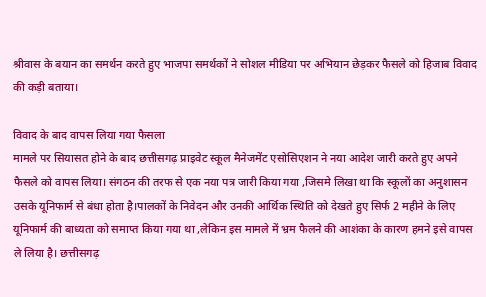श्रीवास के बयान का समर्थन करते हुए भाजपा समर्थकों ने सोशल मीडिया पर अभियान छेड़कर फैसले को हिजाब विवाद की कड़ी बताया।

विवाद के बाद वापस लिया गया फैसला
मामले पर सियासत होने के बाद छत्तीसगढ़ प्राइवेट स्कूल मैनेजमेंट एसोसिएशन ने नया आदेश जारी करते हुए अपने फैसले को वापस लिया। संगठन की तरफ से एक नया पत्र जारी किया गया ,जिसमे लिखा था कि स्कूलों का अनुशासन उसके यूनिफार्म से बंधा होता है।पालकों के निवेदन और उनकी आर्थिक स्थिति को देखते हुए सिर्फ 2 महीने के लिए यूनिफार्म की बाध्यता को समाप्त किया गया था ,लेकिन इस मामले में भ्रम फैलने की आशंका के कारण हमने इसे वापस ले लिया है। छत्तीसगढ़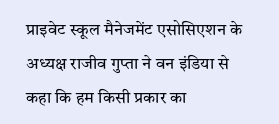प्राइवेट स्कूल मैनेजमेंट एसोसिएशन के अध्यक्ष राजीव गुप्ता ने वन इंडिया से कहा कि हम किसी प्रकार का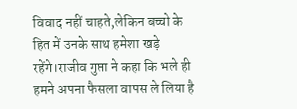विवाद नहीं चाहते,लेकिन बच्चो के हित में उनके साथ हमेशा खड़े रहेंगे।राजीव गुप्ता ने कहा कि भले ही हमने अपना फैसला वापस ले लिया है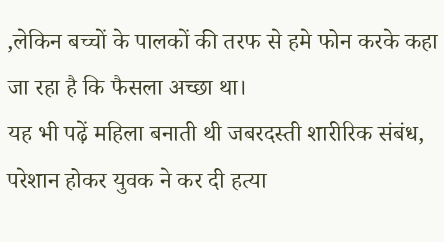,लेकिन बच्चों के पालकों की तरफ से हमे फोन करके कहा जा रहा है कि फैसला अच्छा था।
यह भी पढ़ें महिला बनाती थी जबरदस्ती शारीरिक संबंध, परेशान होकर युवक ने कर दी हत्या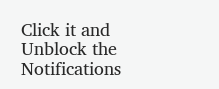Click it and Unblock the Notifications